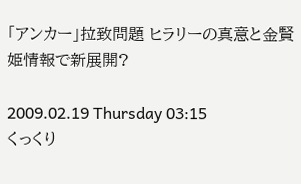「アンカー」拉致問題 ヒラリーの真意と金賢姫情報で新展開?

2009.02.19 Thursday 03:15
くっくり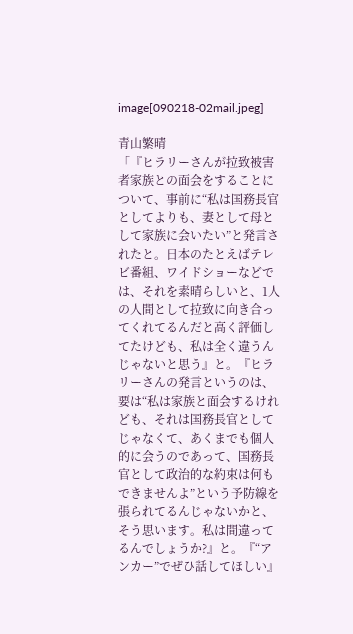image[090218-02mail.jpeg]

青山繁晴
「『ヒラリーさんが拉致被害者家族との面会をすることについて、事前に“私は国務長官としてよりも、妻として母として家族に会いたい”と発言されたと。日本のたとえばテレビ番組、ワイドショーなどでは、それを素晴らしいと、1人の人間として拉致に向き合ってくれてるんだと高く評価してたけども、私は全く違うんじゃないと思う』と。『ヒラリーさんの発言というのは、要は“私は家族と面会するけれども、それは国務長官としてじゃなくて、あくまでも個人的に会うのであって、国務長官として政治的な約束は何もできませんよ”という予防線を張られてるんじゃないかと、そう思います。私は間違ってるんでしょうか?』と。『“アンカー”でぜひ話してほしい』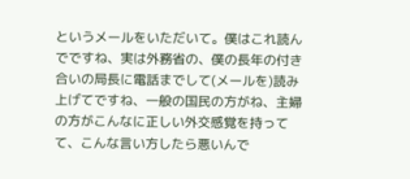というメールをいただいて。僕はこれ読んでですね、実は外務省の、僕の長年の付き合いの局長に電話までして(メールを)読み上げてですね、一般の国民の方がね、主婦の方がこんなに正しい外交感覚を持ってて、こんな言い方したら悪いんで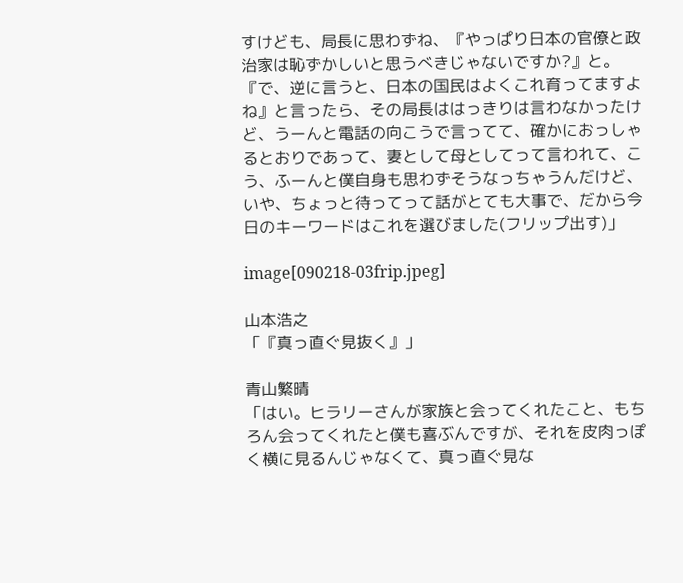すけども、局長に思わずね、『やっぱり日本の官僚と政治家は恥ずかしいと思うべきじゃないですか?』と。『で、逆に言うと、日本の国民はよくこれ育ってますよね』と言ったら、その局長ははっきりは言わなかったけど、うーんと電話の向こうで言ってて、確かにおっしゃるとおりであって、妻として母としてって言われて、こう、ふーんと僕自身も思わずそうなっちゃうんだけど、いや、ちょっと待ってって話がとても大事で、だから今日のキーワードはこれを選びました(フリップ出す)」

image[090218-03frip.jpeg]

山本浩之
「『真っ直ぐ見抜く』」

青山繁晴
「はい。ヒラリーさんが家族と会ってくれたこと、もちろん会ってくれたと僕も喜ぶんですが、それを皮肉っぽく横に見るんじゃなくて、真っ直ぐ見な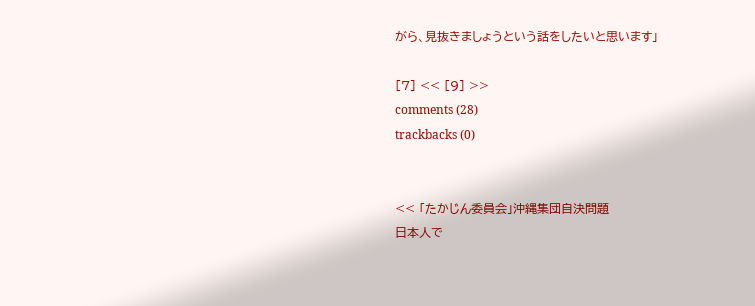がら、見抜きましょうという話をしたいと思います」

[7] << [9] >>
comments (28)
trackbacks (0)


<< 「たかじん委員会」沖縄集団自決問題
日本人で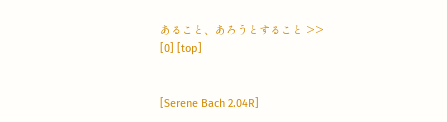あること、あろうとすること >>
[0] [top]


[Serene Bach 2.04R]